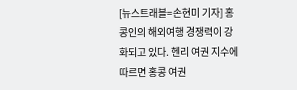[뉴스트래블=손현미 기자] 홍콩인의 해외여행 경쟁력이 강화되고 있다. 헨리 여권 지수에 따르면 홍콩 여권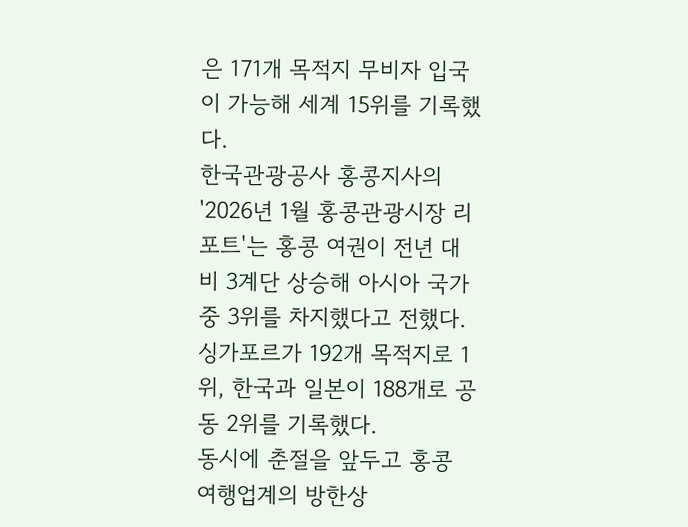은 171개 목적지 무비자 입국이 가능해 세계 15위를 기록했다.
한국관광공사 홍콩지사의 '2026년 1월 홍콩관광시장 리포트'는 홍콩 여권이 전년 대비 3계단 상승해 아시아 국가 중 3위를 차지했다고 전했다. 싱가포르가 192개 목적지로 1위, 한국과 일본이 188개로 공동 2위를 기록했다.
동시에 춘절을 앞두고 홍콩 여행업계의 방한상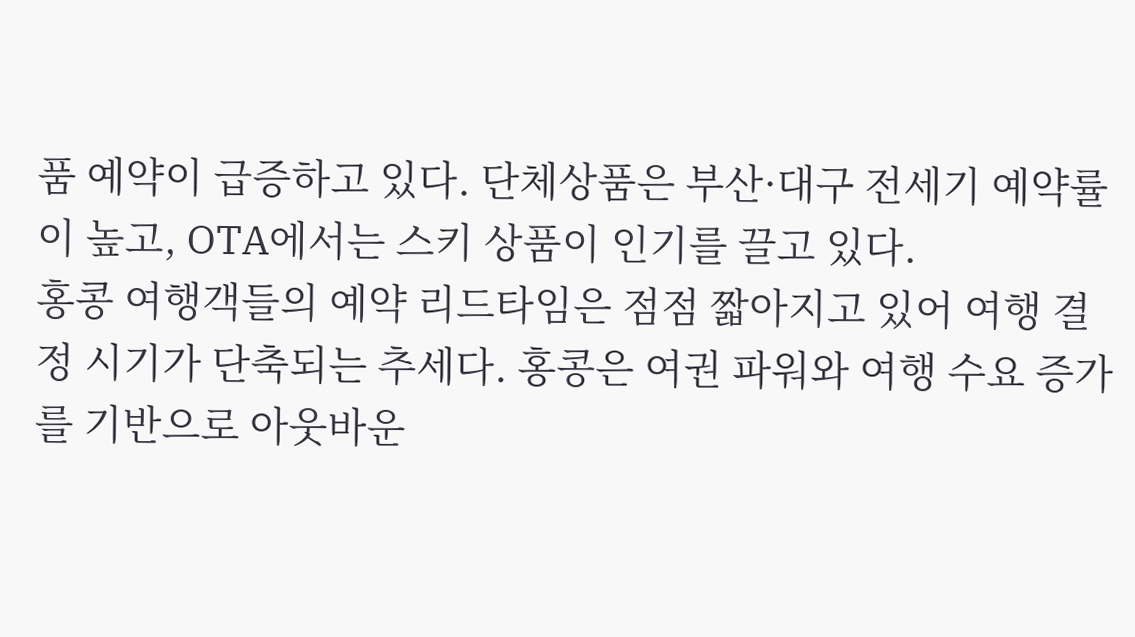품 예약이 급증하고 있다. 단체상품은 부산·대구 전세기 예약률이 높고, OTA에서는 스키 상품이 인기를 끌고 있다.
홍콩 여행객들의 예약 리드타임은 점점 짧아지고 있어 여행 결정 시기가 단축되는 추세다. 홍콩은 여권 파워와 여행 수요 증가를 기반으로 아웃바운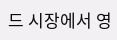드 시장에서 영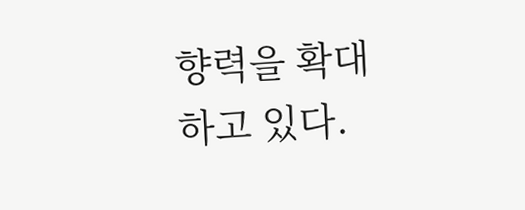향력을 확대하고 있다.